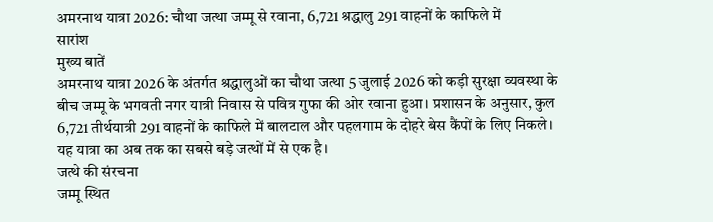अमरनाथ यात्रा 2026: चौथा जत्था जम्मू से रवाना, 6,721 श्रद्धालु 291 वाहनों के काफिले में
सारांश
मुख्य बातें
अमरनाथ यात्रा 2026 के अंतर्गत श्रद्धालुओं का चौथा जत्था 5 जुलाई 2026 को कड़ी सुरक्षा व्यवस्था के बीच जम्मू के भगवती नगर यात्री निवास से पवित्र गुफा की ओर रवाना हुआ। प्रशासन के अनुसार, कुल 6,721 तीर्थयात्री 291 वाहनों के काफिले में बालटाल और पहलगाम के दोहरे बेस कैंपों के लिए निकले। यह यात्रा का अब तक का सबसे बड़े जत्थों में से एक है।
जत्थे की संरचना
जम्मू स्थित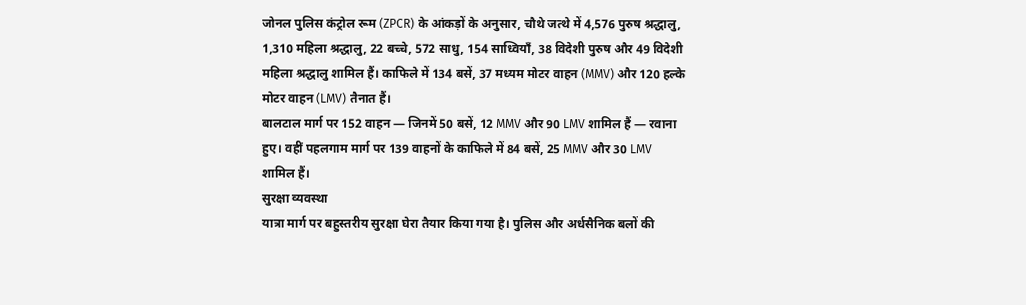जोनल पुलिस कंट्रोल रूम (ZPCR) के आंकड़ों के अनुसार, चौथे जत्थे में 4,576 पुरुष श्रद्धालु, 1,310 महिला श्रद्धालु, 22 बच्चे, 572 साधु, 154 साध्वियाँ, 38 विदेशी पुरुष और 49 विदेशी महिला श्रद्धालु शामिल हैं। काफिले में 134 बसें, 37 मध्यम मोटर वाहन (MMV) और 120 हल्के मोटर वाहन (LMV) तैनात हैं।
बालटाल मार्ग पर 152 वाहन — जिनमें 50 बसें, 12 MMV और 90 LMV शामिल हैं — रवाना हुए। वहीं पहलगाम मार्ग पर 139 वाहनों के काफिले में 84 बसें, 25 MMV और 30 LMV शामिल हैं।
सुरक्षा व्यवस्था
यात्रा मार्ग पर बहुस्तरीय सुरक्षा घेरा तैयार किया गया है। पुलिस और अर्धसैनिक बलों की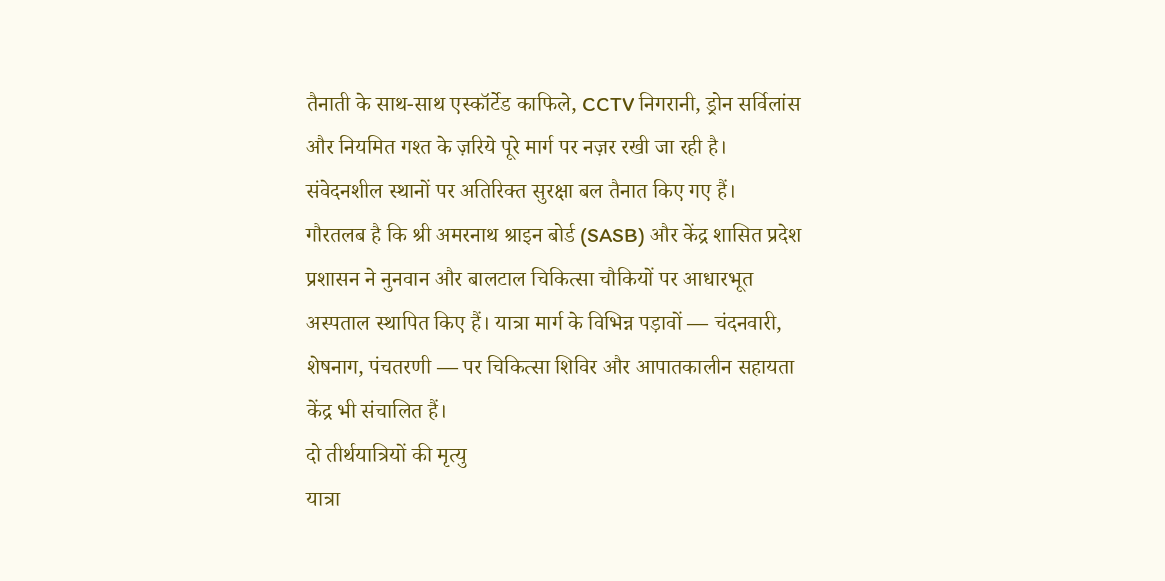तैनाती के साथ-साथ एस्कॉर्टेड काफिले, CCTV निगरानी, ड्रोन सर्विलांस और नियमित गश्त के ज़रिये पूरे मार्ग पर नज़र रखी जा रही है। संवेदनशील स्थानों पर अतिरिक्त सुरक्षा बल तैनात किए गए हैं।
गौरतलब है कि श्री अमरनाथ श्राइन बोर्ड (SASB) और केंद्र शासित प्रदेश प्रशासन ने नुनवान और बालटाल चिकित्सा चौकियों पर आधारभूत अस्पताल स्थापित किए हैं। यात्रा मार्ग के विभिन्न पड़ावों — चंदनवारी, शेषनाग, पंचतरणी — पर चिकित्सा शिविर और आपातकालीन सहायता केंद्र भी संचालित हैं।
दो तीर्थयात्रियों की मृत्यु
यात्रा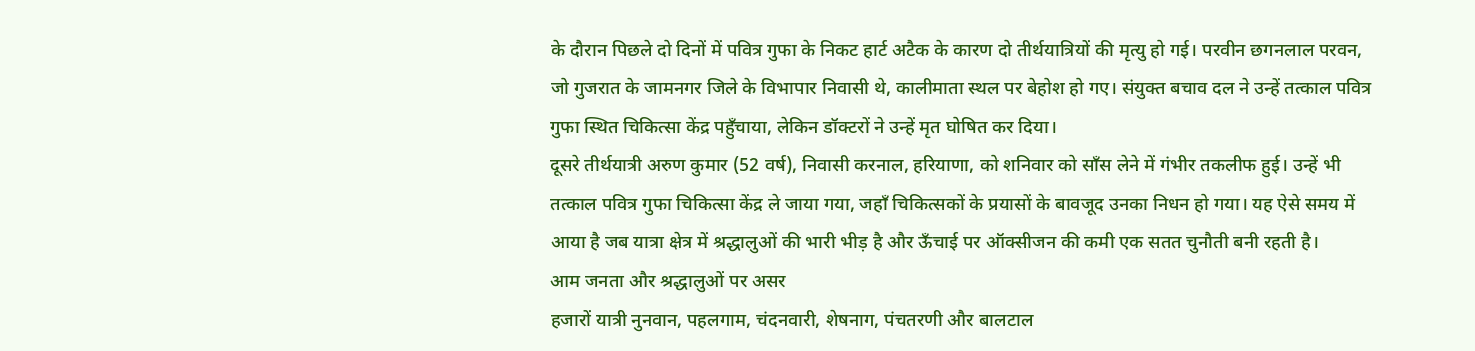के दौरान पिछले दो दिनों में पवित्र गुफा के निकट हार्ट अटैक के कारण दो तीर्थयात्रियों की मृत्यु हो गई। परवीन छगनलाल परवन, जो गुजरात के जामनगर जिले के विभापार निवासी थे, कालीमाता स्थल पर बेहोश हो गए। संयुक्त बचाव दल ने उन्हें तत्काल पवित्र गुफा स्थित चिकित्सा केंद्र पहुँचाया, लेकिन डॉक्टरों ने उन्हें मृत घोषित कर दिया।
दूसरे तीर्थयात्री अरुण कुमार (52 वर्ष), निवासी करनाल, हरियाणा, को शनिवार को साँस लेने में गंभीर तकलीफ हुई। उन्हें भी तत्काल पवित्र गुफा चिकित्सा केंद्र ले जाया गया, जहाँ चिकित्सकों के प्रयासों के बावजूद उनका निधन हो गया। यह ऐसे समय में आया है जब यात्रा क्षेत्र में श्रद्धालुओं की भारी भीड़ है और ऊँचाई पर ऑक्सीजन की कमी एक सतत चुनौती बनी रहती है।
आम जनता और श्रद्धालुओं पर असर
हजारों यात्री नुनवान, पहलगाम, चंदनवारी, शेषनाग, पंचतरणी और बालटाल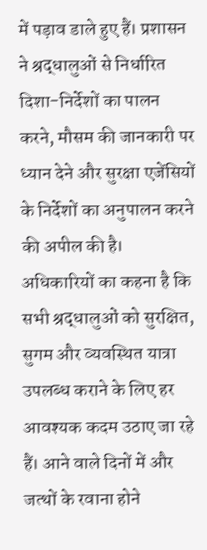में पड़ाव डाले हुए हैं। प्रशासन ने श्रद्धालुओं से निर्धारित दिशा-निर्देशों का पालन करने, मौसम की जानकारी पर ध्यान देने और सुरक्षा एजेंसियों के निर्देशों का अनुपालन करने की अपील की है।
अधिकारियों का कहना है कि सभी श्रद्धालुओं को सुरक्षित, सुगम और व्यवस्थित यात्रा उपलब्ध कराने के लिए हर आवश्यक कदम उठाए जा रहे हैं। आने वाले दिनों में और जत्थों के रवाना होने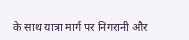के साथ यात्रा मार्ग पर निगरानी और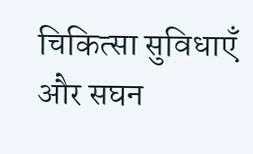चिकित्सा सुविधाएँ और सघन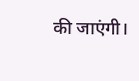की जाएंगी।